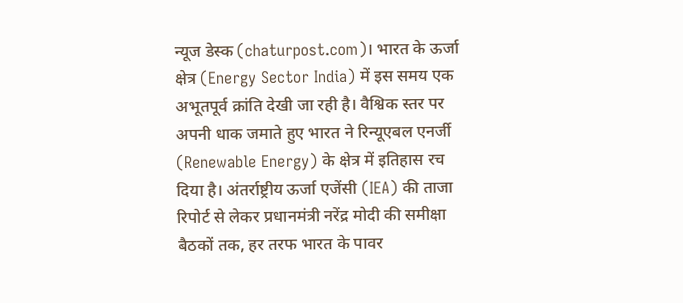न्यूज डेस्क (chaturpost.com)। भारत के ऊर्जा क्षेत्र (Energy Sector India) में इस समय एक अभूतपूर्व क्रांति देखी जा रही है। वैश्विक स्तर पर अपनी धाक जमाते हुए भारत ने रिन्यूएबल एनर्जी (Renewable Energy) के क्षेत्र में इतिहास रच दिया है। अंतर्राष्ट्रीय ऊर्जा एजेंसी (IEA) की ताजा रिपोर्ट से लेकर प्रधानमंत्री नरेंद्र मोदी की समीक्षा बैठकों तक, हर तरफ भारत के पावर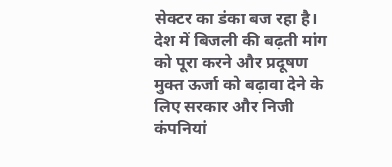सेक्टर का डंका बज रहा है।
देश में बिजली की बढ़ती मांग को पूरा करने और प्रदूषण मुक्त ऊर्जा को बढ़ावा देने के लिए सरकार और निजी कंपनियां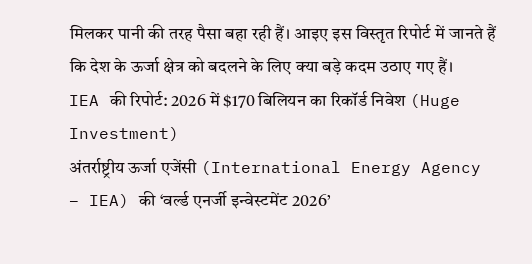मिलकर पानी की तरह पैसा बहा रही हैं। आइए इस विस्तृत रिपोर्ट में जानते हैं कि देश के ऊर्जा क्षेत्र को बदलने के लिए क्या बड़े कदम उठाए गए हैं।
IEA की रिपोर्ट: 2026 में $170 बिलियन का रिकॉर्ड निवेश (Huge Investment)
अंतर्राष्ट्रीय ऊर्जा एजेंसी (International Energy Agency – IEA) की ‘वर्ल्ड एनर्जी इन्वेस्टमेंट 2026’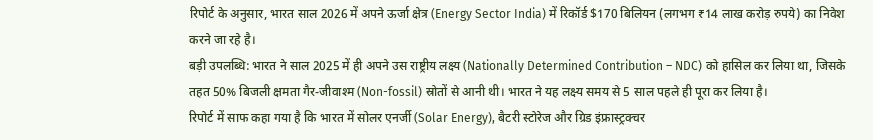रिपोर्ट के अनुसार, भारत साल 2026 में अपने ऊर्जा क्षेत्र (Energy Sector India) में रिकॉर्ड $170 बिलियन (लगभग ₹14 लाख करोड़ रुपये) का निवेश करने जा रहे है।
बड़ी उपलब्धि: भारत ने साल 2025 में ही अपने उस राष्ट्रीय लक्ष्य (Nationally Determined Contribution – NDC) को हासिल कर लिया था, जिसके तहत 50% बिजली क्षमता गैर-जीवाश्म (Non-fossil) स्रोतों से आनी थी। भारत ने यह लक्ष्य समय से 5 साल पहले ही पूरा कर लिया है।
रिपोर्ट में साफ कहा गया है कि भारत में सोलर एनर्जी (Solar Energy), बैटरी स्टोरेज और ग्रिड इंफ्रास्ट्रक्चर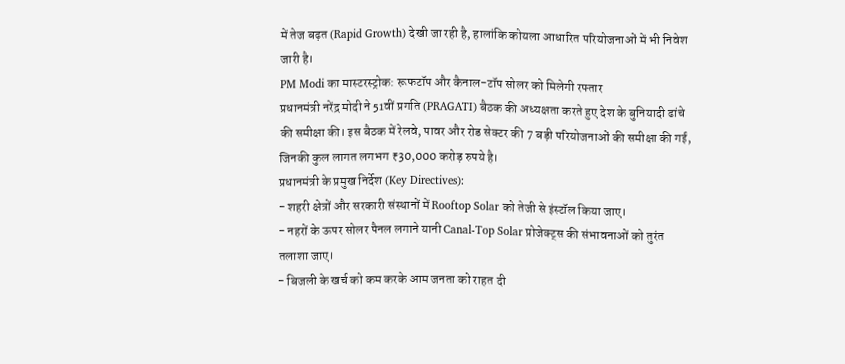में तेज बढ़त (Rapid Growth) देखी जा रही है, हालांकि कोयला आधारित परियोजनाओं में भी निवेश जारी है।
PM Modi का मास्टरस्ट्रोक: रूफटॉप और कैनाल-टॉप सोलर को मिलेगी रफ्तार
प्रधानमंत्री नरेंद्र मोदी ने 51वीं प्रगति (PRAGATI) बैठक की अध्यक्षता करते हुए देश के बुनियादी ढांचे की समीक्षा की। इस बैठक में रेलवे, पावर और रोड सेक्टर की 7 बड़ी परियोजनाओं की समीक्षा की गई, जिनकी कुल लागत लगभग ₹30,000 करोड़ रुपये है।
प्रधानमंत्री के प्रमुख निर्देश (Key Directives):
- शहरी क्षेत्रों और सरकारी संस्थानों में Rooftop Solar को तेजी से इंस्टॉल किया जाए।
- नहरों के ऊपर सोलर पैनल लगाने यानी Canal-Top Solar प्रोजेक्ट्स की संभावनाओं को तुरंत तलाशा जाए।
- बिजली के खर्च को कम करके आम जनता को राहत दी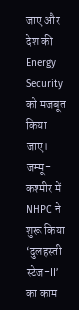जाए और देश की Energy Security को मजबूत किया जाए।
जम्मू-कश्मीर में NHPC ने शुरू किया ‘दुलहस्ती स्टेज-II’ का काम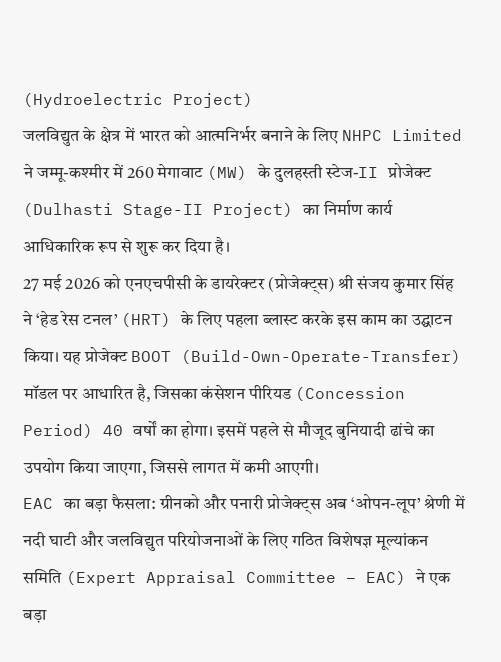(Hydroelectric Project)
जलविद्युत के क्षेत्र में भारत को आत्मनिर्भर बनाने के लिए NHPC Limited ने जम्मू-कश्मीर में 260 मेगावाट (MW) के दुलहस्ती स्टेज-II प्रोजेक्ट (Dulhasti Stage-II Project) का निर्माण कार्य आधिकारिक रूप से शुरू कर दिया है।
27 मई 2026 को एनएचपीसी के डायरेक्टर (प्रोजेक्ट्स) श्री संजय कुमार सिंह ने ‘हेड रेस टनल’ (HRT) के लिए पहला ब्लास्ट करके इस काम का उद्घाटन किया। यह प्रोजेक्ट BOOT (Build-Own-Operate-Transfer) मॉडल पर आधारित है, जिसका कंसेशन पीरियड (Concession Period) 40 वर्षों का होगा। इसमें पहले से मौजूद बुनियादी ढांचे का उपयोग किया जाएगा, जिससे लागत में कमी आएगी।
EAC का बड़ा फैसला: ग्रीनको और पनारी प्रोजेक्ट्स अब ‘ओपन-लूप’ श्रेणी में
नदी घाटी और जलविद्युत परियोजनाओं के लिए गठित विशेषज्ञ मूल्यांकन समिति (Expert Appraisal Committee – EAC) ने एक बड़ा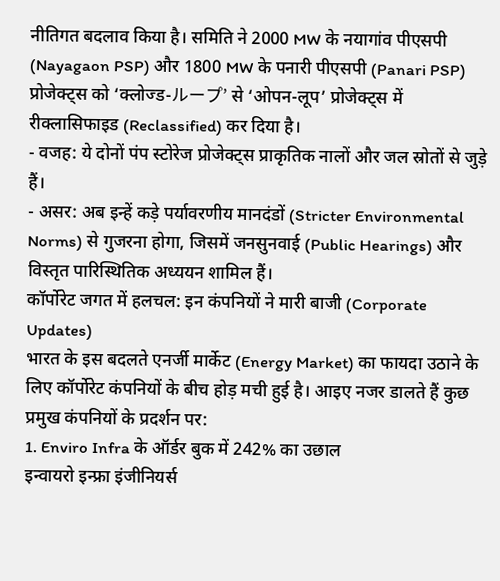नीतिगत बदलाव किया है। समिति ने 2000 MW के नयागांव पीएसपी (Nayagaon PSP) और 1800 MW के पनारी पीएसपी (Panari PSP) प्रोजेक्ट्स को ‘क्लोज्ड-ループ’ से ‘ओपन-लूप’ प्रोजेक्ट्स में रीक्लासिफाइड (Reclassified) कर दिया है।
- वजह: ये दोनों पंप स्टोरेज प्रोजेक्ट्स प्राकृतिक नालों और जल स्रोतों से जुड़े हैं।
- असर: अब इन्हें कड़े पर्यावरणीय मानदंडों (Stricter Environmental Norms) से गुजरना होगा, जिसमें जनसुनवाई (Public Hearings) और विस्तृत पारिस्थितिक अध्ययन शामिल हैं।
कॉर्पोरेट जगत में हलचल: इन कंपनियों ने मारी बाजी (Corporate Updates)
भारत के इस बदलते एनर्जी मार्केट (Energy Market) का फायदा उठाने के लिए कॉर्पोरेट कंपनियों के बीच होड़ मची हुई है। आइए नजर डालते हैं कुछ प्रमुख कंपनियों के प्रदर्शन पर:
1. Enviro Infra के ऑर्डर बुक में 242% का उछाल
इन्वायरो इन्फ्रा इंजीनियर्स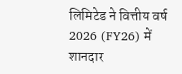लिमिटेड ने वित्तीय वर्ष 2026 (FY26) में शानदार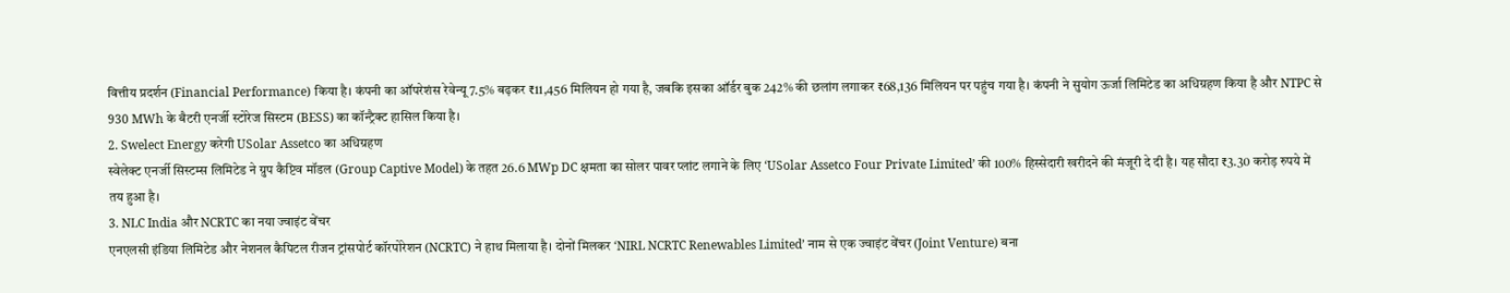वित्तीय प्रदर्शन (Financial Performance) किया है। कंपनी का ऑपरेशंस रेवेन्यू 7.5% बढ़कर ₹11,456 मिलियन हो गया है, जबकि इसका ऑर्डर बुक 242% की छलांग लगाकर ₹68,136 मिलियन पर पहुंच गया है। कंपनी ने सुयोग ऊर्जा लिमिटेड का अधिग्रहण किया है और NTPC से 930 MWh के बैटरी एनर्जी स्टोरेज सिस्टम (BESS) का कॉन्ट्रैक्ट हासिल किया है।
2. Swelect Energy करेगी USolar Assetco का अधिग्रहण
स्वेलेक्ट एनर्जी सिस्टम्स लिमिटेड ने ग्रुप कैप्टिव मॉडल (Group Captive Model) के तहत 26.6 MWp DC क्षमता का सोलर पावर प्लांट लगाने के लिए ‘USolar Assetco Four Private Limited’ की 100% हिस्सेदारी खरीदने की मंजूरी दे दी है। यह सौदा ₹3.30 करोड़ रुपये में तय हुआ है।
3. NLC India और NCRTC का नया ज्वाइंट वेंचर
एनएलसी इंडिया लिमिटेड और नेशनल कैपिटल रीजन ट्रांसपोर्ट कॉरपोरेशन (NCRTC) ने हाथ मिलाया है। दोनों मिलकर ‘NIRL NCRTC Renewables Limited’ नाम से एक ज्वाइंट वेंचर (Joint Venture) बना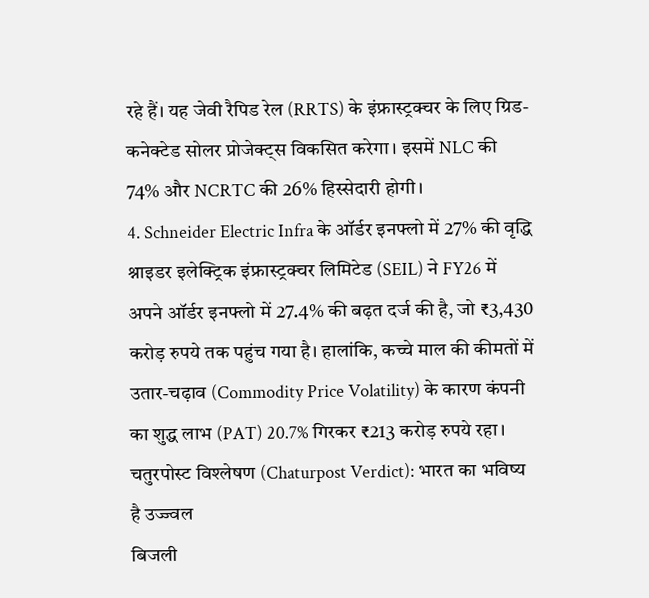रहे हैं। यह जेवी रैपिड रेल (RRTS) के इंफ्रास्ट्रक्चर के लिए ग्रिड-कनेक्टेड सोलर प्रोजेक्ट्स विकसित करेगा। इसमें NLC की 74% और NCRTC की 26% हिस्सेदारी होगी।
4. Schneider Electric Infra के ऑर्डर इनफ्लो में 27% की वृद्धि
श्नाइडर इलेक्ट्रिक इंफ्रास्ट्रक्चर लिमिटेड (SEIL) ने FY26 में अपने ऑर्डर इनफ्लो में 27.4% की बढ़त दर्ज की है, जो ₹3,430 करोड़ रुपये तक पहुंच गया है। हालांकि, कच्चे माल की कीमतों में उतार-चढ़ाव (Commodity Price Volatility) के कारण कंपनी का शुद्ध लाभ (PAT) 20.7% गिरकर ₹213 करोड़ रुपये रहा।
चतुरपोस्ट विश्लेषण (Chaturpost Verdict): भारत का भविष्य है उज्ज्वल
बिजली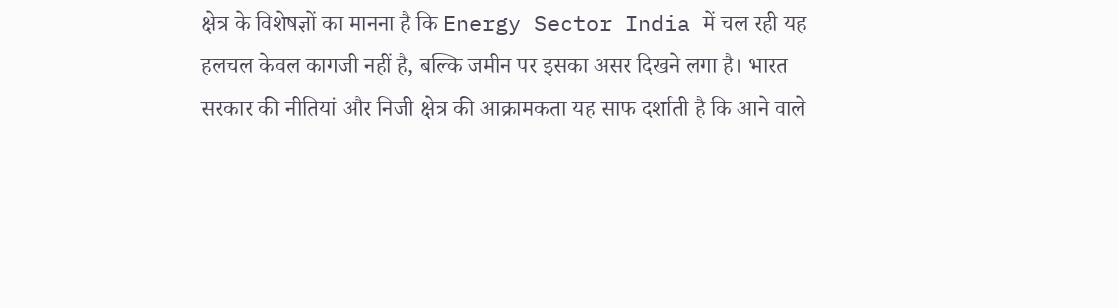क्षेत्र के विशेषज्ञों का मानना है कि Energy Sector India में चल रही यह हलचल केवल कागजी नहीं है, बल्कि जमीन पर इसका असर दिखने लगा है। भारत सरकार की नीतियां और निजी क्षेत्र की आक्रामकता यह साफ दर्शाती है कि आने वाले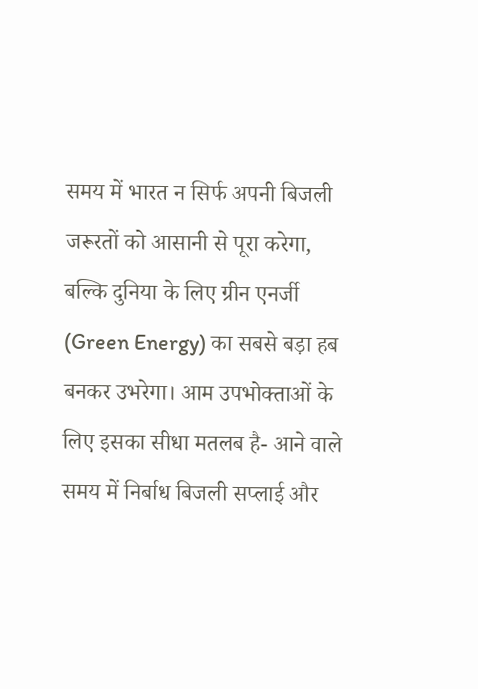समय में भारत न सिर्फ अपनी बिजली जरूरतों को आसानी से पूरा करेगा, बल्कि दुनिया के लिए ग्रीन एनर्जी (Green Energy) का सबसे बड़ा हब बनकर उभरेगा। आम उपभोक्ताओं के लिए इसका सीधा मतलब है- आने वाले समय में निर्बाध बिजली सप्लाई और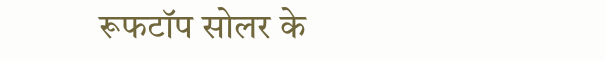रूफटॉप सोलर के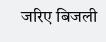जरिए बिजली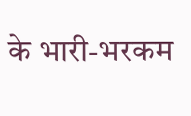के भारी-भरकम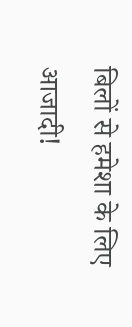बिलों से हमेशा के लिए आजादी!